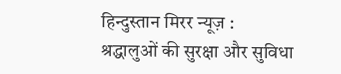हिन्दुस्तान मिरर न्यूज़ :
श्रद्धालुओं की सुरक्षा और सुविधा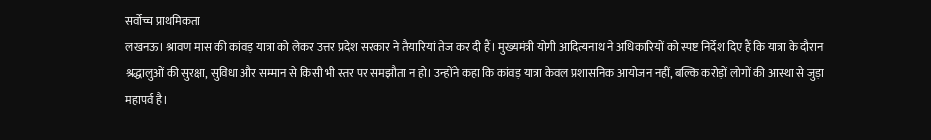सर्वोच्च प्राथमिकता
लखनऊ। श्रावण मास की कांवड़ यात्रा को लेकर उत्तर प्रदेश सरकार ने तैयारियां तेज कर दी हैं। मुख्यमंत्री योगी आदित्यनाथ ने अधिकारियों को स्पष्ट निर्देश दिए हैं कि यात्रा के दौरान श्रद्धालुओं की सुरक्षा, सुविधा और सम्मान से किसी भी स्तर पर समझौता न हो। उन्होंने कहा कि कांवड़ यात्रा केवल प्रशासनिक आयोजन नहीं, बल्कि करोड़ों लोगों की आस्था से जुड़ा महापर्व है।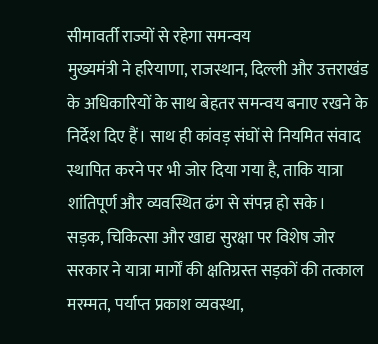सीमावर्ती राज्यों से रहेगा समन्वय
मुख्यमंत्री ने हरियाणा, राजस्थान, दिल्ली और उत्तराखंड के अधिकारियों के साथ बेहतर समन्वय बनाए रखने के निर्देश दिए हैं। साथ ही कांवड़ संघों से नियमित संवाद स्थापित करने पर भी जोर दिया गया है, ताकि यात्रा शांतिपूर्ण और व्यवस्थित ढंग से संपन्न हो सके।
सड़क, चिकित्सा और खाद्य सुरक्षा पर विशेष जोर
सरकार ने यात्रा मार्गों की क्षतिग्रस्त सड़कों की तत्काल मरम्मत, पर्याप्त प्रकाश व्यवस्था,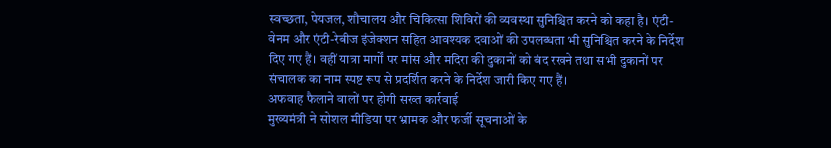स्वच्छता, पेयजल, शौचालय और चिकित्सा शिविरों की व्यवस्था सुनिश्चित करने को कहा है। एंटी-वेनम और एंटी-रेबीज इंजेक्शन सहित आवश्यक दवाओं की उपलब्धता भी सुनिश्चित करने के निर्देश दिए गए हैं। वहीं यात्रा मार्गों पर मांस और मदिरा की दुकानों को बंद रखने तथा सभी दुकानों पर संचालक का नाम स्पष्ट रूप से प्रदर्शित करने के निर्देश जारी किए गए हैं।
अफवाह फैलाने वालों पर होगी सख्त कार्रवाई
मुख्यमंत्री ने सोशल मीडिया पर भ्रामक और फर्जी सूचनाओं के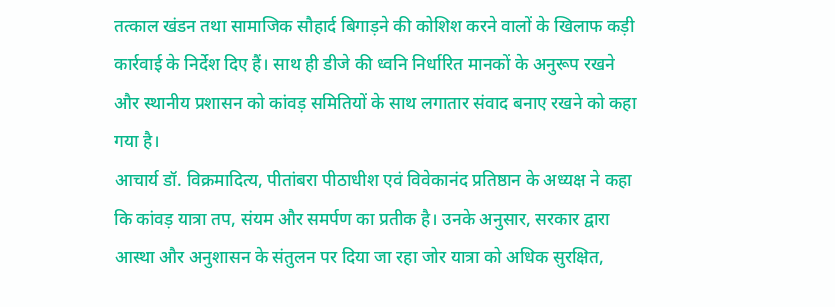तत्काल खंडन तथा सामाजिक सौहार्द बिगाड़ने की कोशिश करने वालों के खिलाफ कड़ी कार्रवाई के निर्देश दिए हैं। साथ ही डीजे की ध्वनि निर्धारित मानकों के अनुरूप रखने और स्थानीय प्रशासन को कांवड़ समितियों के साथ लगातार संवाद बनाए रखने को कहा गया है।
आचार्य डॉ. विक्रमादित्य, पीतांबरा पीठाधीश एवं विवेकानंद प्रतिष्ठान के अध्यक्ष ने कहा कि कांवड़ यात्रा तप, संयम और समर्पण का प्रतीक है। उनके अनुसार, सरकार द्वारा आस्था और अनुशासन के संतुलन पर दिया जा रहा जोर यात्रा को अधिक सुरक्षित,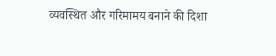व्यवस्थित और गरिमामय बनाने की दिशा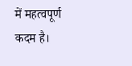में महत्वपूर्ण कदम है।